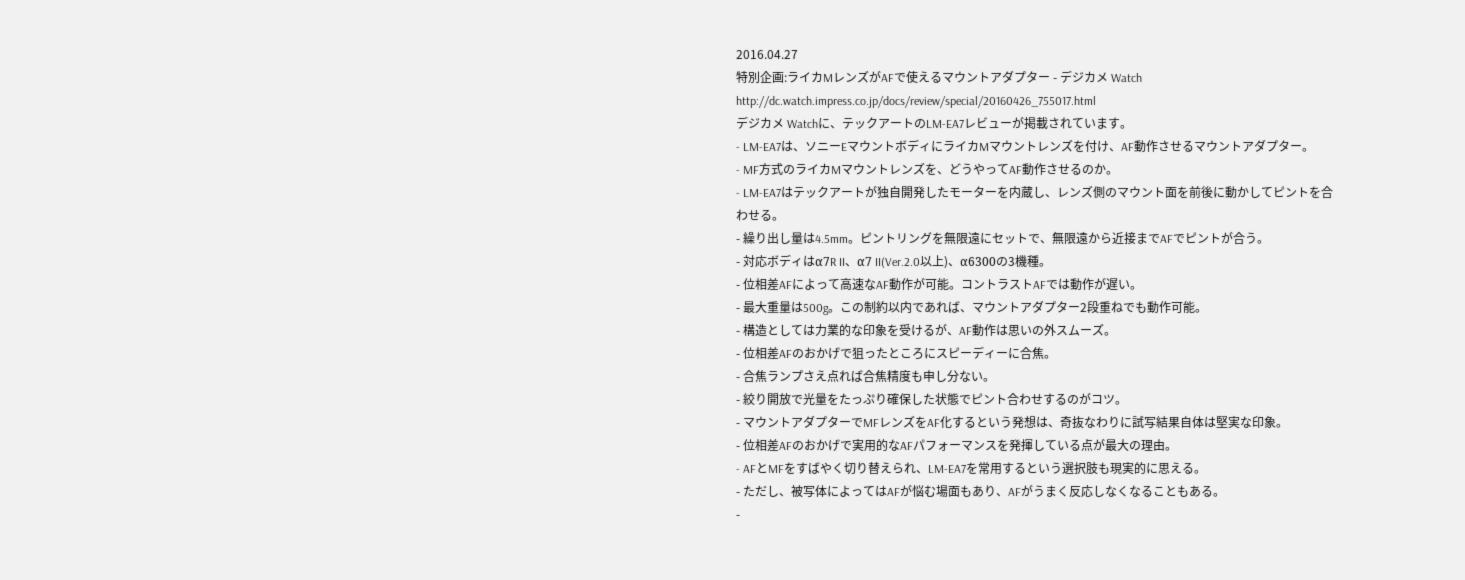2016.04.27
特別企画:ライカMレンズがAFで使えるマウントアダプター - デジカメ Watch
http://dc.watch.impress.co.jp/docs/review/special/20160426_755017.html
デジカメ Watchに、テックアートのLM-EA7レビューが掲載されています。
- LM-EA7は、ソニーEマウントボディにライカMマウントレンズを付け、AF動作させるマウントアダプター。
- MF方式のライカMマウントレンズを、どうやってAF動作させるのか。
- LM-EA7はテックアートが独自開発したモーターを内蔵し、レンズ側のマウント面を前後に動かしてピントを合わせる。
- 繰り出し量は4.5mm。ピントリングを無限遠にセットで、無限遠から近接までAFでピントが合う。
- 対応ボディはα7R II、α7 II(Ver.2.0以上)、α6300の3機種。
- 位相差AFによって高速なAF動作が可能。コントラストAFでは動作が遅い。
- 最大重量は500g。この制約以内であれば、マウントアダプター2段重ねでも動作可能。
- 構造としては力業的な印象を受けるが、AF動作は思いの外スムーズ。
- 位相差AFのおかげで狙ったところにスピーディーに合焦。
- 合焦ランプさえ点れば合焦精度も申し分ない。
- 絞り開放で光量をたっぷり確保した状態でピント合わせするのがコツ。
- マウントアダプターでMFレンズをAF化するという発想は、奇抜なわりに試写結果自体は堅実な印象。
- 位相差AFのおかげで実用的なAFパフォーマンスを発揮している点が最大の理由。
- AFとMFをすばやく切り替えられ、LM-EA7を常用するという選択肢も現実的に思える。
- ただし、被写体によってはAFが悩む場面もあり、AFがうまく反応しなくなることもある。
-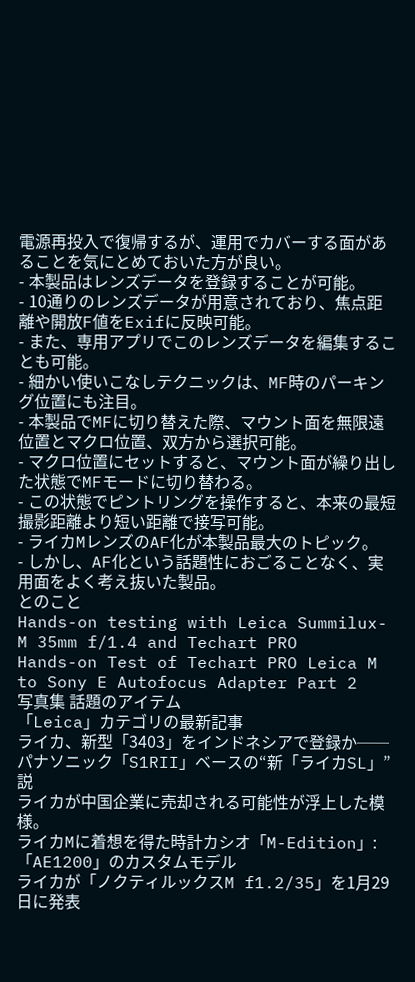電源再投入で復帰するが、運用でカバーする面があることを気にとめておいた方が良い。
- 本製品はレンズデータを登録することが可能。
- 10通りのレンズデータが用意されており、焦点距離や開放F値をExifに反映可能。
- また、専用アプリでこのレンズデータを編集することも可能。
- 細かい使いこなしテクニックは、MF時のパーキング位置にも注目。
- 本製品でMFに切り替えた際、マウント面を無限遠位置とマクロ位置、双方から選択可能。
- マクロ位置にセットすると、マウント面が繰り出した状態でMFモードに切り替わる。
- この状態でピントリングを操作すると、本来の最短撮影距離より短い距離で接写可能。
- ライカMレンズのAF化が本製品最大のトピック。
- しかし、AF化という話題性におごることなく、実用面をよく考え抜いた製品。
とのこと
Hands-on testing with Leica Summilux-M 35mm f/1.4 and Techart PRO
Hands-on Test of Techart PRO Leica M to Sony E Autofocus Adapter Part 2
写真集 話題のアイテム
「Leica」カテゴリの最新記事
ライカ、新型「3403」をインドネシアで登録か──パナソニック「S1RII」ベースの“新「ライカSL」”説
ライカが中国企業に売却される可能性が浮上した模様。
ライカMに着想を得た時計カシオ「M-Edition」:「AE1200」のカスタムモデル
ライカが「ノクティルックスM f1.2/35」を1月29日に発表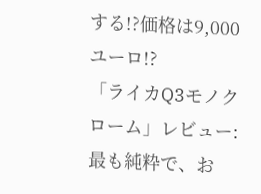する!?価格は9,000ユーロ!?
「ライカQ3モノクローム」レビュー:最も純粋で、お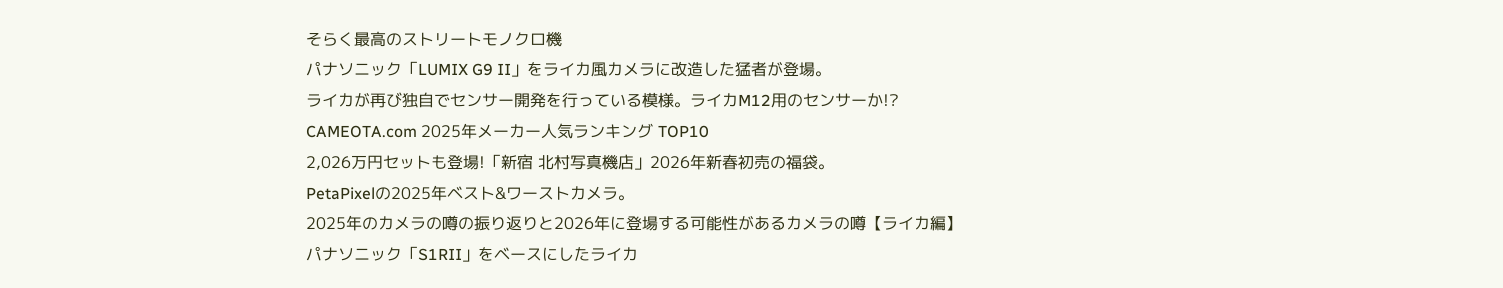そらく最高のストリートモノクロ機
パナソニック「LUMIX G9 II」をライカ風カメラに改造した猛者が登場。
ライカが再び独自でセンサー開発を行っている模様。ライカM12用のセンサーか!?
CAMEOTA.com 2025年メーカー人気ランキング TOP10
2,026万円セットも登場!「新宿 北村写真機店」2026年新春初売の福袋。
PetaPixelの2025年ベスト&ワーストカメラ。
2025年のカメラの噂の振り返りと2026年に登場する可能性があるカメラの噂【ライカ編】
パナソニック「S1RII」をベースにしたライカ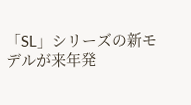「SL」シリーズの新モデルが来年発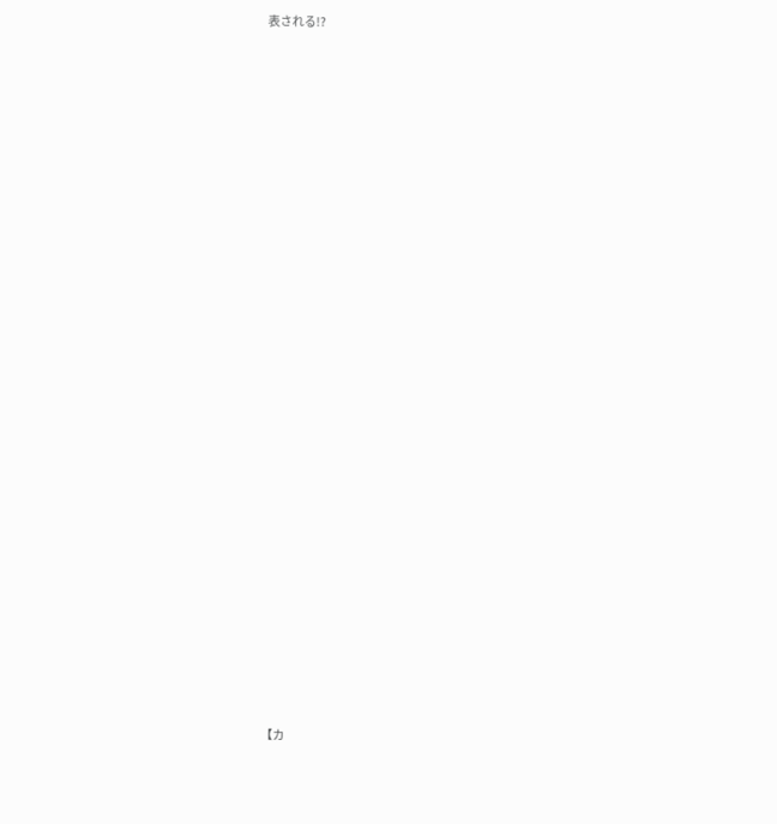表される!?


















































【カ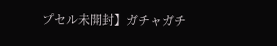プセル未開封】ガチャガチ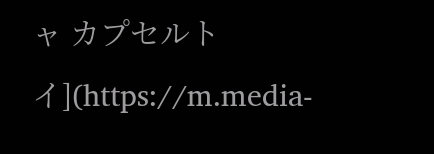ャ カプセルトイ](https://m.media-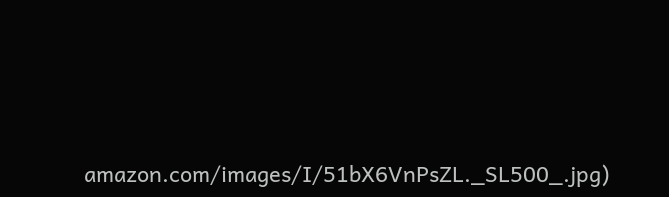amazon.com/images/I/51bX6VnPsZL._SL500_.jpg)